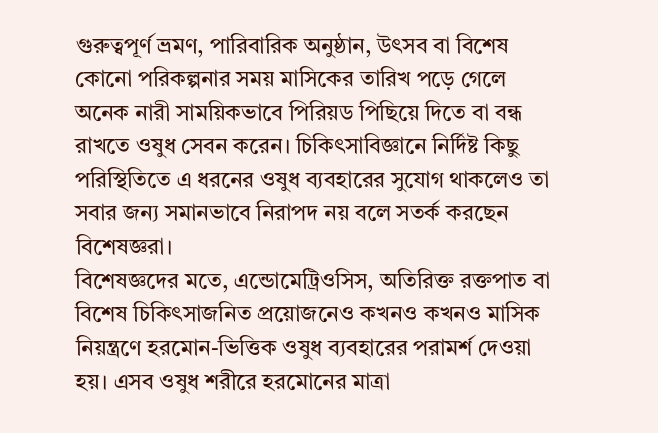গুরুত্বপূর্ণ ভ্রমণ, পারিবারিক অনুষ্ঠান, উৎসব বা বিশেষ কোনো পরিকল্পনার সময় মাসিকের তারিখ পড়ে গেলে অনেক নারী সাময়িকভাবে পিরিয়ড পিছিয়ে দিতে বা বন্ধ রাখতে ওষুধ সেবন করেন। চিকিৎসাবিজ্ঞানে নির্দিষ্ট কিছু পরিস্থিতিতে এ ধরনের ওষুধ ব্যবহারের সুযোগ থাকলেও তা সবার জন্য সমানভাবে নিরাপদ নয় বলে সতর্ক করছেন বিশেষজ্ঞরা।
বিশেষজ্ঞদের মতে, এন্ডোমেট্রিওসিস, অতিরিক্ত রক্তপাত বা বিশেষ চিকিৎসাজনিত প্রয়োজনেও কখনও কখনও মাসিক নিয়ন্ত্রণে হরমোন-ভিত্তিক ওষুধ ব্যবহারের পরামর্শ দেওয়া হয়। এসব ওষুধ শরীরে হরমোনের মাত্রা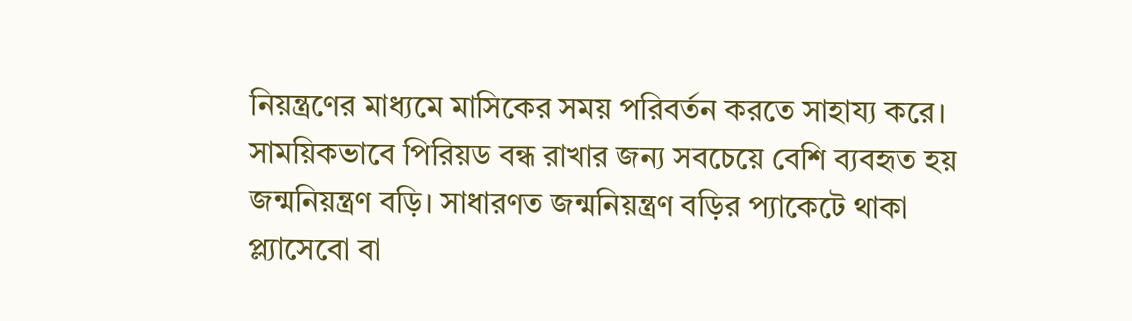নিয়ন্ত্রণের মাধ্যমে মাসিকের সময় পরিবর্তন করতে সাহায্য করে।
সাময়িকভাবে পিরিয়ড বন্ধ রাখার জন্য সবচেয়ে বেশি ব্যবহৃত হয় জন্মনিয়ন্ত্রণ বড়ি। সাধারণত জন্মনিয়ন্ত্রণ বড়ির প্যাকেটে থাকা প্ল্যাসেবো বা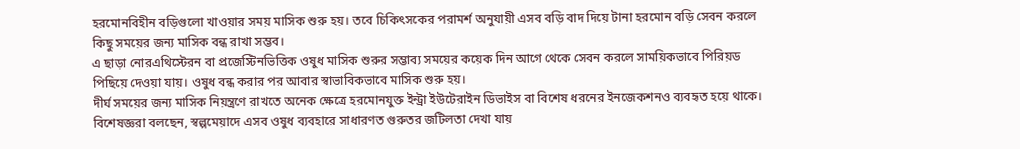হরমোনবিহীন বড়িগুলো খাওয়ার সময় মাসিক শুরু হয়। তবে চিকিৎসকের পরামর্শ অনুযায়ী এসব বড়ি বাদ দিয়ে টানা হরমোন বড়ি সেবন করলে কিছু সময়ের জন্য মাসিক বন্ধ রাখা সম্ভব।
এ ছাড়া নোরএথিস্টেরন বা প্রজেস্টিনভিত্তিক ওষুধ মাসিক শুরুর সম্ভাব্য সময়ের কয়েক দিন আগে থেকে সেবন করলে সাময়িকভাবে পিরিয়ড পিছিয়ে দেওয়া যায়। ওষুধ বন্ধ করার পর আবার স্বাভাবিকভাবে মাসিক শুরু হয়।
দীর্ঘ সময়ের জন্য মাসিক নিয়ন্ত্রণে রাখতে অনেক ক্ষেত্রে হরমোনযুক্ত ইন্ট্রা ইউটেরাইন ডিভাইস বা বিশেষ ধরনের ইনজেকশনও ব্যবহৃত হয়ে থাকে।
বিশেষজ্ঞরা বলছেন, স্বল্পমেয়াদে এসব ওষুধ ব্যবহারে সাধারণত গুরুতর জটিলতা দেখা যায়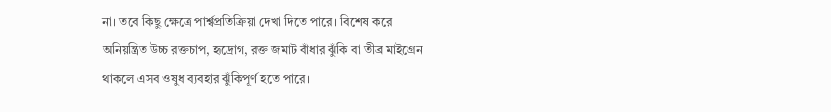না। তবে কিছু ক্ষেত্রে পার্শ্বপ্রতিক্রিয়া দেখা দিতে পারে। বিশেষ করে অনিয়ন্ত্রিত উচ্চ রক্তচাপ, হৃদ্রোগ, রক্ত জমাট বাঁধার ঝুঁকি বা তীব্র মাইগ্রেন থাকলে এসব ওষুধ ব্যবহার ঝুঁকিপূর্ণ হতে পারে।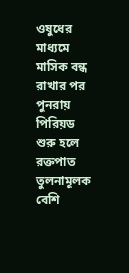ওষুধের মাধ্যমে মাসিক বন্ধ রাখার পর পুনরায় পিরিয়ড শুরু হলে রক্তপাত তুলনামূলক বেশি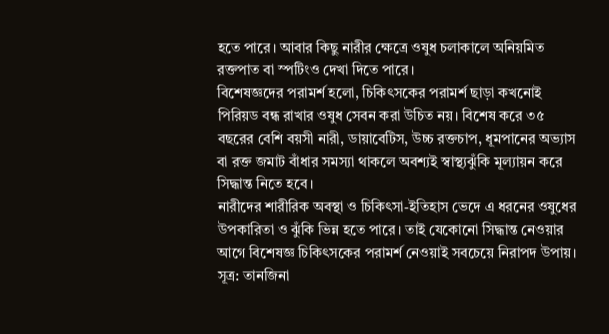হতে পারে। আবার কিছু নারীর ক্ষেত্রে ওষুধ চলাকালে অনিয়মিত রক্তপাত বা স্পটিংও দেখা দিতে পারে।
বিশেষজ্ঞদের পরামর্শ হলো, চিকিৎসকের পরামর্শ ছাড়া কখনোই পিরিয়ড বন্ধ রাখার ওষুধ সেবন করা উচিত নয়। বিশেষ করে ৩৫ বছরের বেশি বয়সী নারী, ডায়াবেটিস, উচ্চ রক্তচাপ, ধূমপানের অভ্যাস বা রক্ত জমাট বাঁধার সমস্যা থাকলে অবশ্যই স্বাস্থ্যঝুঁকি মূল্যায়ন করে সিদ্ধান্ত নিতে হবে।
নারীদের শারীরিক অবস্থা ও চিকিৎসা-ইতিহাস ভেদে এ ধরনের ওষুধের উপকারিতা ও ঝুঁকি ভিন্ন হতে পারে। তাই যেকোনো সিদ্ধান্ত নেওয়ার আগে বিশেষজ্ঞ চিকিৎসকের পরামর্শ নেওয়াই সবচেয়ে নিরাপদ উপায়।
সূত্র: তানজিনা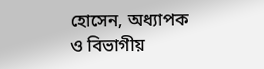হোসেন, অধ্যাপক ও বিভাগীয়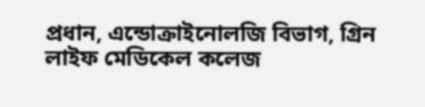প্রধান, এন্ডোক্রাইনোলজি বিভাগ, গ্রিন লাইফ মেডিকেল কলেজ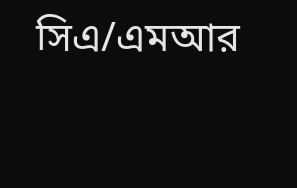সিএ/এমআর